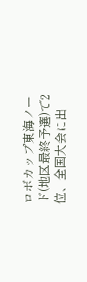ロボカップ東海ノード(地区最終予選)で2位、全国大会に出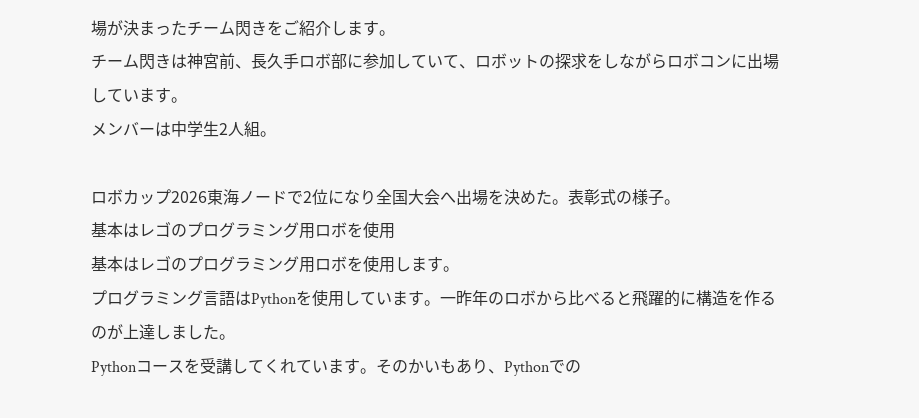場が決まったチーム閃きをご紹介します。
チーム閃きは神宮前、長久手ロボ部に参加していて、ロボットの探求をしながらロボコンに出場しています。
メンバーは中学生2人組。

ロボカップ2026東海ノードで2位になり全国大会へ出場を決めた。表彰式の様子。
基本はレゴのプログラミング用ロボを使用
基本はレゴのプログラミング用ロボを使用します。
プログラミング言語はPythonを使用しています。一昨年のロボから比べると飛躍的に構造を作るのが上達しました。
Pythonコースを受講してくれています。そのかいもあり、Pythonでの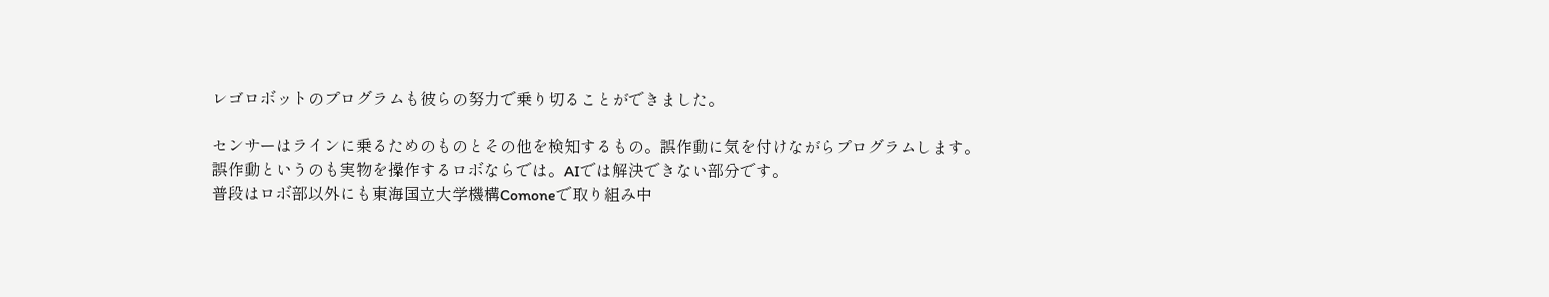レゴロボットのプログラムも彼らの努力で乗り切ることができました。

センサーはラインに乗るためのものとその他を検知するもの。誤作動に気を付けながらプログラムします。
誤作動というのも実物を操作するロボならでは。AIでは解決できない部分です。
普段はロボ部以外にも東海国立大学機構Comoneで取り組み中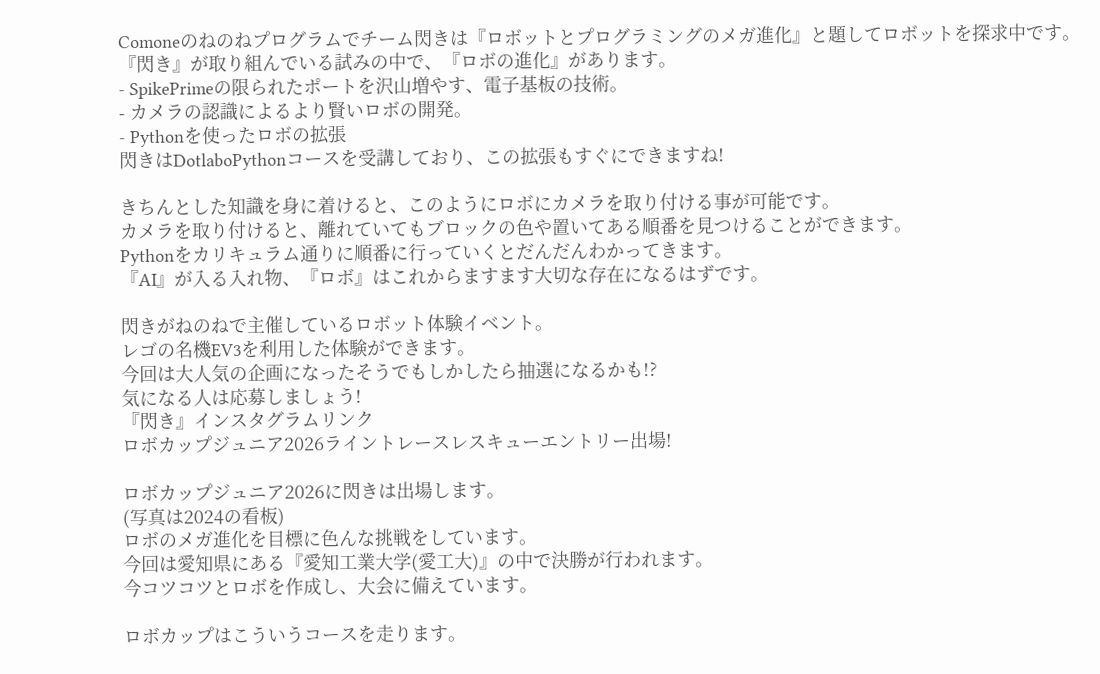Comoneのねのねプログラムでチーム閃きは『ロボットとプログラミングのメガ進化』と題してロボットを探求中です。
『閃き』が取り組んでいる試みの中で、『ロボの進化』があります。
- SpikePrimeの限られたポートを沢山増やす、電子基板の技術。
- カメラの認識によるより賢いロボの開発。
- Pythonを使ったロボの拡張
閃きはDotlaboPythonコースを受講しており、この拡張もすぐにできますね!

きちんとした知識を身に着けると、このようにロボにカメラを取り付ける事が可能です。
カメラを取り付けると、離れていてもブロックの色や置いてある順番を見つけることができます。
Pythonをカリキュラム通りに順番に行っていくとだんだんわかってきます。
『AI』が入る入れ物、『ロボ』はこれからますます大切な存在になるはずです。

閃きがねのねで主催しているロボット体験イベント。
レゴの名機EV3を利用した体験ができます。
今回は大人気の企画になったそうでもしかしたら抽選になるかも!?
気になる人は応募しましょう!
『閃き』インスタグラムリンク
ロボカップジュニア2026ライントレースレスキューエントリー出場!

ロボカップジュニア2026に閃きは出場します。
(写真は2024の看板)
ロボのメガ進化を目標に色んな挑戦をしています。
今回は愛知県にある『愛知工業大学(愛工大)』の中で決勝が行われます。
今コツコツとロボを作成し、大会に備えています。

ロボカップはこういうコースを走ります。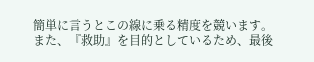簡単に言うとこの線に乗る精度を競います。
また、『救助』を目的としているため、最後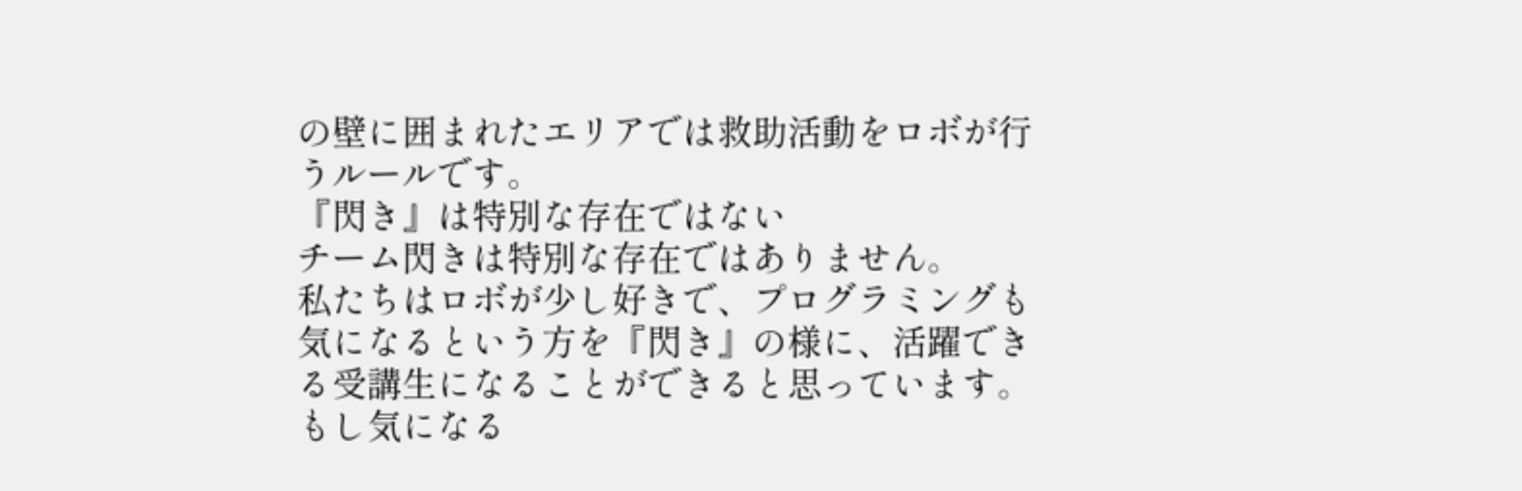の壁に囲まれたエリアでは救助活動をロボが行うルールです。
『閃き』は特別な存在ではない
チーム閃きは特別な存在ではありません。
私たちはロボが少し好きで、プログラミングも気になるという方を『閃き』の様に、活躍できる受講生になることができると思っています。
もし気になる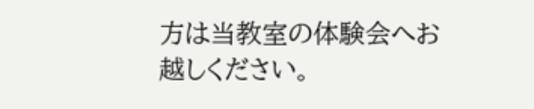方は当教室の体験会へお越しください。